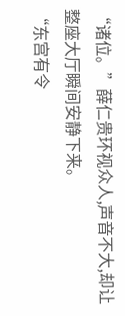“诸位。”薛仁贵环视众人,声音不大,却让整座大厅瞬间安静下来。
“东宫有令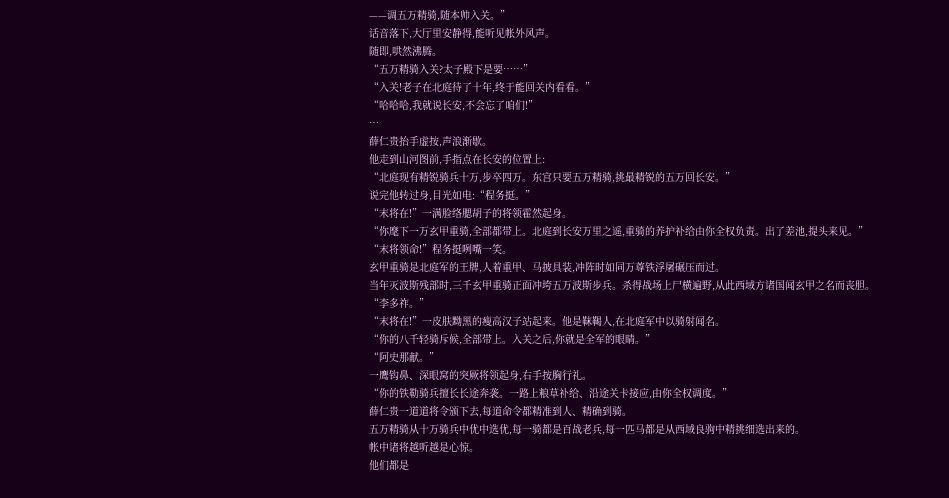——调五万精骑,随本帅入关。”
话音落下,大厅里安静得,能听见帐外风声。
随即,哄然沸腾。
“五万精骑入关?太子殿下是要……”
“入关!老子在北庭待了十年,终于能回关内看看。”
“哈哈哈,我就说长安,不会忘了咱们!”
…
薛仁贵抬手虚按,声浪渐歇。
他走到山河图前,手指点在长安的位置上:
“北庭现有精锐骑兵十万,步卒四万。东宫只要五万精骑,挑最精锐的五万回长安。”
说完他转过身,目光如电:“程务挺。”
“末将在!”一满脸络腮胡子的将领霍然起身。
“你麾下一万玄甲重骑,全部都带上。北庭到长安万里之遥,重骑的养护补给由你全权负责。出了差池,提头来见。”
“末将领命!”程务挺咧嘴一笑。
玄甲重骑是北庭军的王牌,人着重甲、马披具装,冲阵时如同万尊铁浮屠碾压而过。
当年灭波斯残部时,三千玄甲重骑正面冲垮五万波斯步兵。杀得战场上尸横遍野,从此西域方诸国闻玄甲之名而丧胆。
“李多祚。”
“末将在!”一皮肤黝黑的瘦高汉子站起来。他是靺鞨人,在北庭军中以骑射闻名。
“你的八千轻骑斥候,全部带上。入关之后,你就是全军的眼睛。”
“阿史那献。”
一鹰钩鼻、深眼窝的突厥将领起身,右手按胸行礼。
“你的铁勒骑兵擅长长途奔袭。一路上粮草补给、沿途关卡接应,由你全权调度。”
薛仁贵一道道将令颁下去,每道命令都精准到人、精确到骑。
五万精骑从十万骑兵中优中选优,每一骑都是百战老兵,每一匹马都是从西域良驹中精挑细选出来的。
帐中诸将越听越是心惊。
他们都是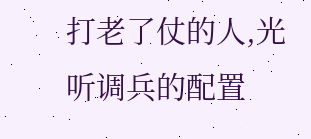打老了仗的人,光听调兵的配置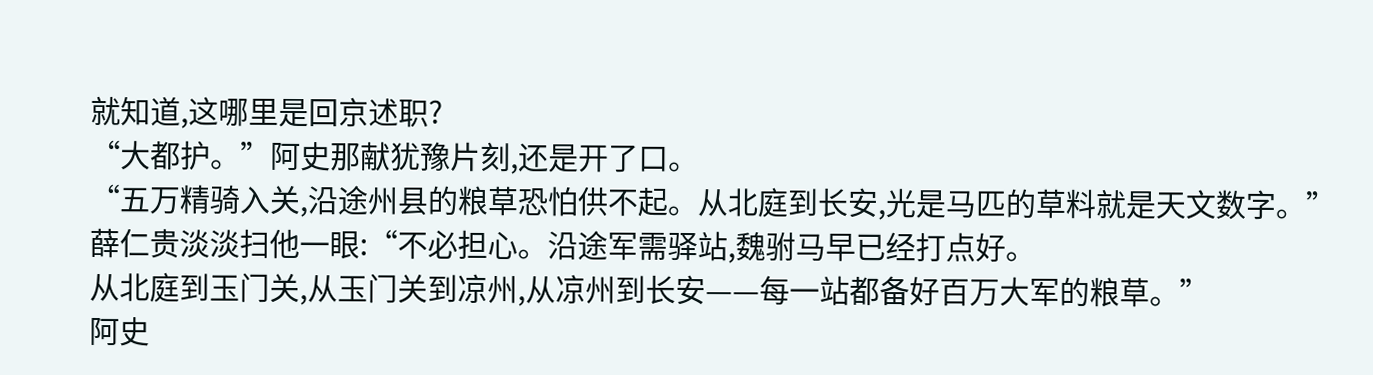就知道,这哪里是回京述职?
“大都护。”阿史那献犹豫片刻,还是开了口。
“五万精骑入关,沿途州县的粮草恐怕供不起。从北庭到长安,光是马匹的草料就是天文数字。”
薛仁贵淡淡扫他一眼:“不必担心。沿途军需驿站,魏驸马早已经打点好。
从北庭到玉门关,从玉门关到凉州,从凉州到长安——每一站都备好百万大军的粮草。”
阿史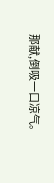那献,倒吸一口凉气。